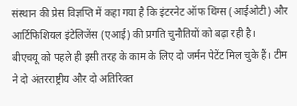संस्थान की प्रेस विज्ञप्ति में कहा गया है कि इंटरनेट ऑफ थिंग्स (आईओटी) और आर्टिफिशियल इंटेलिजेंस (एआई) की प्रगति चुनौतियों को बढ़ा रही है।
बीएचयू को पहले ही इसी तरह के काम के लिए दो जर्मन पेटेंट मिल चुके हैं। टीम ने दो अंतरराष्ट्रीय और दो अतिरिक्त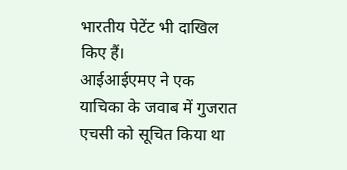भारतीय पेटेंट भी दाखिल किए हैं।
आईआईएमए ने एक याचिका के जवाब में गुजरात एचसी को सूचित किया था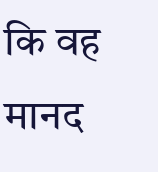कि वह मानद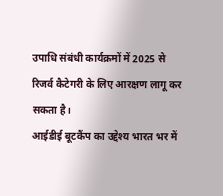उपाधि संबंधी कार्यक्रमों में 2025 से रिजर्व कैटेगरी के लिए आरक्षण लागू कर सकता है।
आईडीई बूटकैंप का उद्देश्य भारत भर में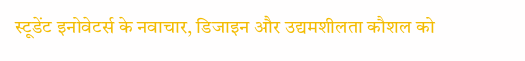स्टूडेंट इनोवेटर्स के नवाचार, डिजाइन और उद्यमशीलता कौशल को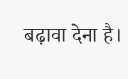बढ़ावा देना है।